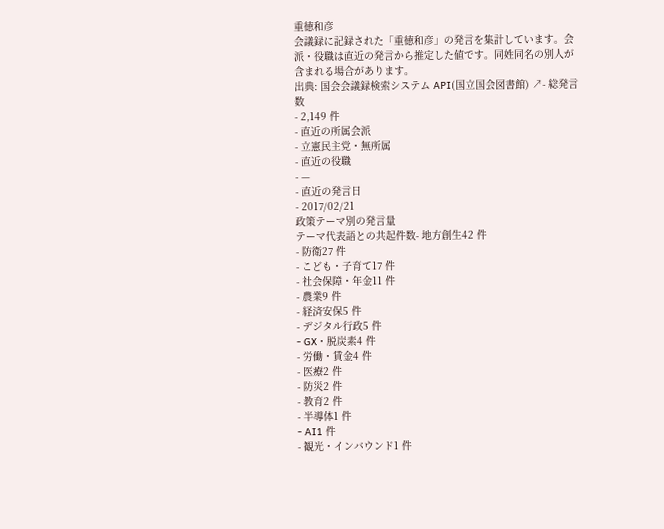重徳和彦
会議録に記録された「重徳和彦」の発言を集計しています。会派・役職は直近の発言から推定した値です。同姓同名の別人が含まれる場合があります。
出典: 国会会議録検索システム API(国立国会図書館) ↗- 総発言数
- 2,149 件
- 直近の所属会派
- 立憲民主党・無所属
- 直近の役職
- —
- 直近の発言日
- 2017/02/21
政策テーマ別の発言量
テーマ代表語との共起件数- 地方創生42 件
- 防衛27 件
- こども・子育て17 件
- 社会保障・年金11 件
- 農業9 件
- 経済安保5 件
- デジタル行政5 件
- GX・脱炭素4 件
- 労働・賃金4 件
- 医療2 件
- 防災2 件
- 教育2 件
- 半導体1 件
- AI1 件
- 観光・インバウンド1 件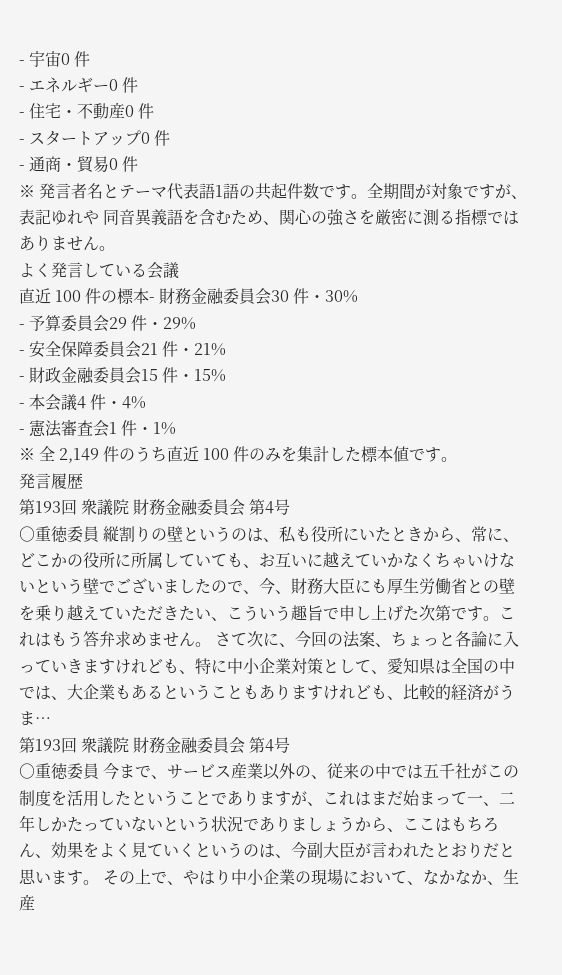- 宇宙0 件
- エネルギー0 件
- 住宅・不動産0 件
- スタートアップ0 件
- 通商・貿易0 件
※ 発言者名とテーマ代表語1語の共起件数です。全期間が対象ですが、表記ゆれや 同音異義語を含むため、関心の強さを厳密に測る指標ではありません。
よく発言している会議
直近 100 件の標本- 財務金融委員会30 件・30%
- 予算委員会29 件・29%
- 安全保障委員会21 件・21%
- 財政金融委員会15 件・15%
- 本会議4 件・4%
- 憲法審査会1 件・1%
※ 全 2,149 件のうち直近 100 件のみを集計した標本値です。
発言履歴
第193回 衆議院 財務金融委員会 第4号
○重徳委員 縦割りの壁というのは、私も役所にいたときから、常に、どこかの役所に所属していても、お互いに越えていかなくちゃいけないという壁でございましたので、今、財務大臣にも厚生労働省との壁を乗り越えていただきたい、こういう趣旨で申し上げた次第です。これはもう答弁求めません。 さて次に、今回の法案、ちょっと各論に入っていきますけれども、特に中小企業対策として、愛知県は全国の中では、大企業もあるということもありますけれども、比較的経済がうま…
第193回 衆議院 財務金融委員会 第4号
○重徳委員 今まで、サービス産業以外の、従来の中では五千社がこの制度を活用したということでありますが、これはまだ始まって一、二年しかたっていないという状況でありましょうから、ここはもちろん、効果をよく見ていくというのは、今副大臣が言われたとおりだと思います。 その上で、やはり中小企業の現場において、なかなか、生産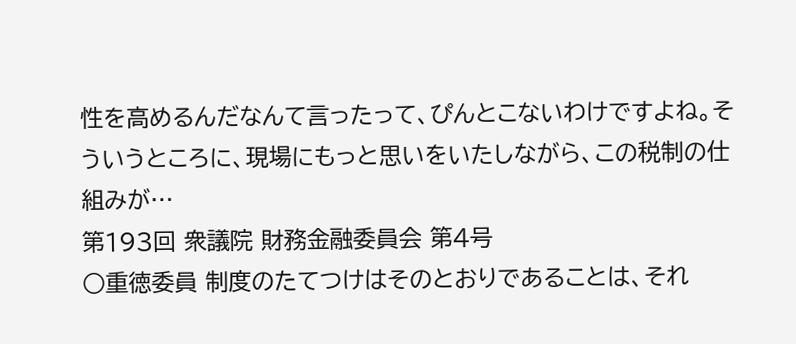性を高めるんだなんて言ったって、ぴんとこないわけですよね。そういうところに、現場にもっと思いをいたしながら、この税制の仕組みが…
第193回 衆議院 財務金融委員会 第4号
○重徳委員 制度のたてつけはそのとおりであることは、それ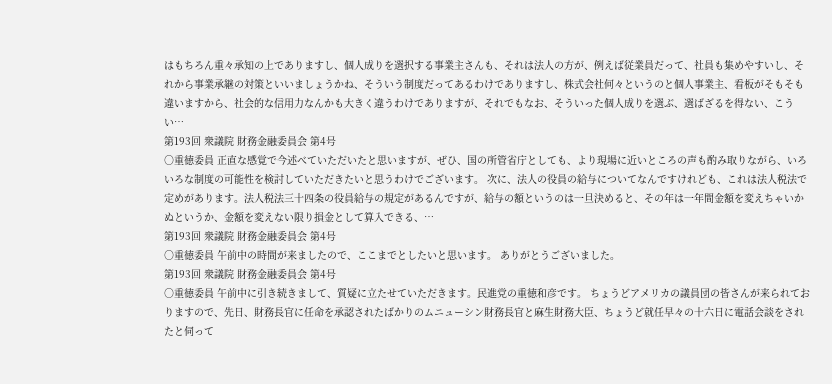はもちろん重々承知の上でありますし、個人成りを選択する事業主さんも、それは法人の方が、例えば従業員だって、社員も集めやすいし、それから事業承継の対策といいましょうかね、そういう制度だってあるわけでありますし、株式会社何々というのと個人事業主、看板がそもそも違いますから、社会的な信用力なんかも大きく違うわけでありますが、それでもなお、そういった個人成りを選ぶ、選ばざるを得ない、こうい…
第193回 衆議院 財務金融委員会 第4号
○重徳委員 正直な感覚で今述べていただいたと思いますが、ぜひ、国の所管省庁としても、より現場に近いところの声も酌み取りながら、いろいろな制度の可能性を検討していただきたいと思うわけでございます。 次に、法人の役員の給与についてなんですけれども、これは法人税法で定めがあります。法人税法三十四条の役員給与の規定があるんですが、給与の額というのは一旦決めると、その年は一年間金額を変えちゃいかぬというか、金額を変えない限り損金として算入できる、…
第193回 衆議院 財務金融委員会 第4号
○重徳委員 午前中の時間が来ましたので、ここまでとしたいと思います。 ありがとうございました。
第193回 衆議院 財務金融委員会 第4号
○重徳委員 午前中に引き続きまして、質疑に立たせていただきます。民進党の重徳和彦です。 ちょうどアメリカの議員団の皆さんが来られておりますので、先日、財務長官に任命を承認されたばかりのムニューシン財務長官と麻生財務大臣、ちょうど就任早々の十六日に電話会談をされたと伺って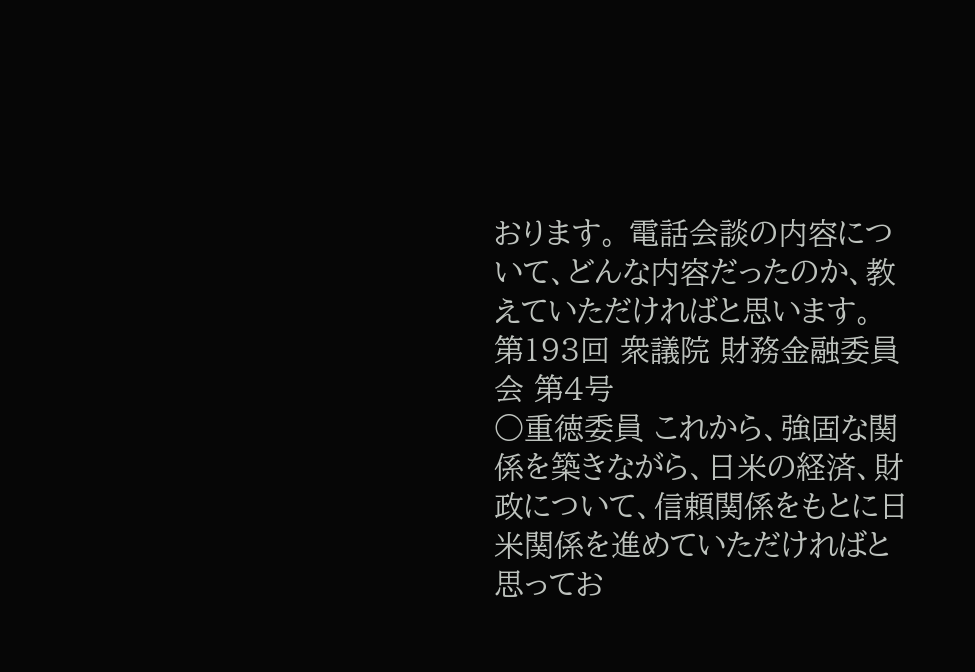おります。 電話会談の内容について、どんな内容だったのか、教えていただければと思います。
第193回 衆議院 財務金融委員会 第4号
○重徳委員 これから、強固な関係を築きながら、日米の経済、財政について、信頼関係をもとに日米関係を進めていただければと思ってお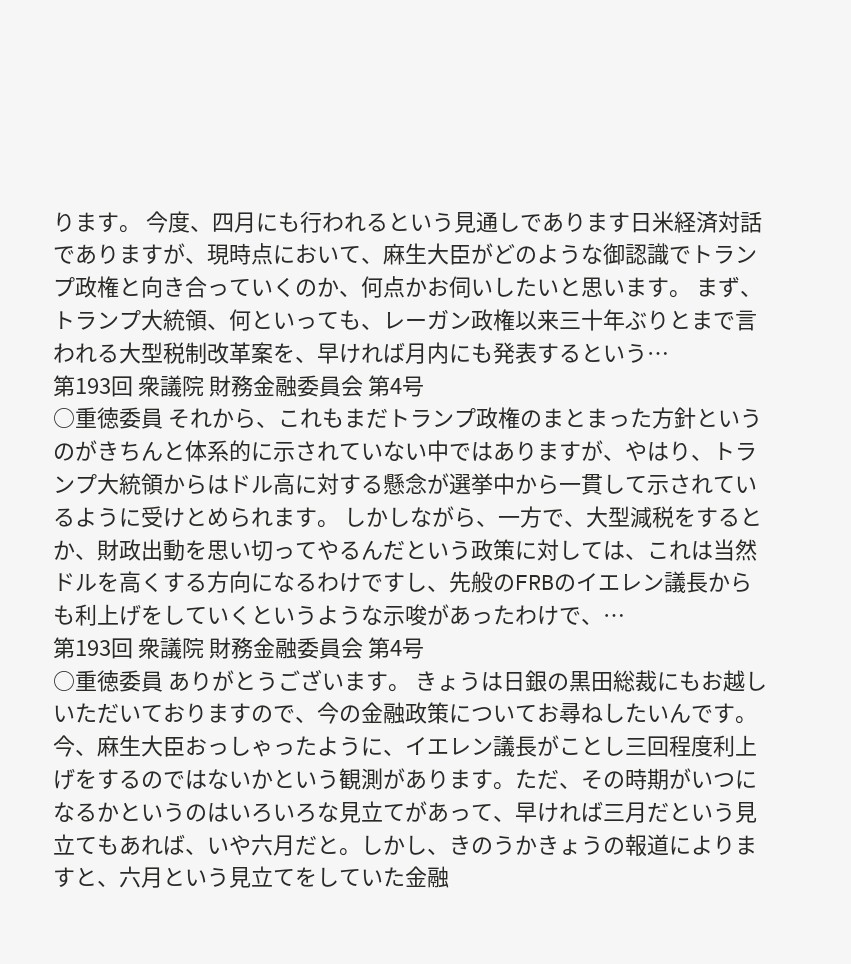ります。 今度、四月にも行われるという見通しであります日米経済対話でありますが、現時点において、麻生大臣がどのような御認識でトランプ政権と向き合っていくのか、何点かお伺いしたいと思います。 まず、トランプ大統領、何といっても、レーガン政権以来三十年ぶりとまで言われる大型税制改革案を、早ければ月内にも発表するという…
第193回 衆議院 財務金融委員会 第4号
○重徳委員 それから、これもまだトランプ政権のまとまった方針というのがきちんと体系的に示されていない中ではありますが、やはり、トランプ大統領からはドル高に対する懸念が選挙中から一貫して示されているように受けとめられます。 しかしながら、一方で、大型減税をするとか、財政出動を思い切ってやるんだという政策に対しては、これは当然ドルを高くする方向になるわけですし、先般のFRBのイエレン議長からも利上げをしていくというような示唆があったわけで、…
第193回 衆議院 財務金融委員会 第4号
○重徳委員 ありがとうございます。 きょうは日銀の黒田総裁にもお越しいただいておりますので、今の金融政策についてお尋ねしたいんです。 今、麻生大臣おっしゃったように、イエレン議長がことし三回程度利上げをするのではないかという観測があります。ただ、その時期がいつになるかというのはいろいろな見立てがあって、早ければ三月だという見立てもあれば、いや六月だと。しかし、きのうかきょうの報道によりますと、六月という見立てをしていた金融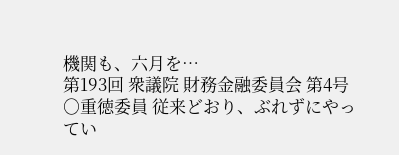機関も、六月を…
第193回 衆議院 財務金融委員会 第4号
○重徳委員 従来どおり、ぶれずにやってい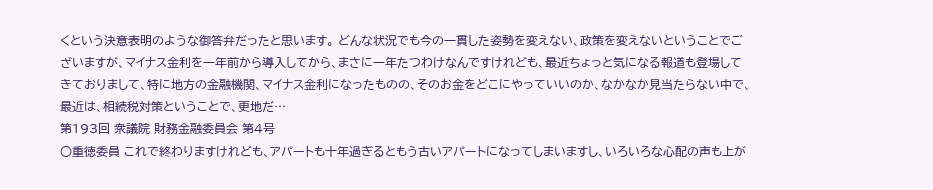くという決意表明のような御答弁だったと思います。 どんな状況でも今の一貫した姿勢を変えない、政策を変えないということでございますが、マイナス金利を一年前から導入してから、まさに一年たつわけなんですけれども、最近ちょっと気になる報道も登場してきておりまして、特に地方の金融機関、マイナス金利になったものの、そのお金をどこにやっていいのか、なかなか見当たらない中で、最近は、相続税対策ということで、更地だ…
第193回 衆議院 財務金融委員会 第4号
○重徳委員 これで終わりますけれども、アパートも十年過ぎるともう古いアパートになってしまいますし、いろいろな心配の声も上が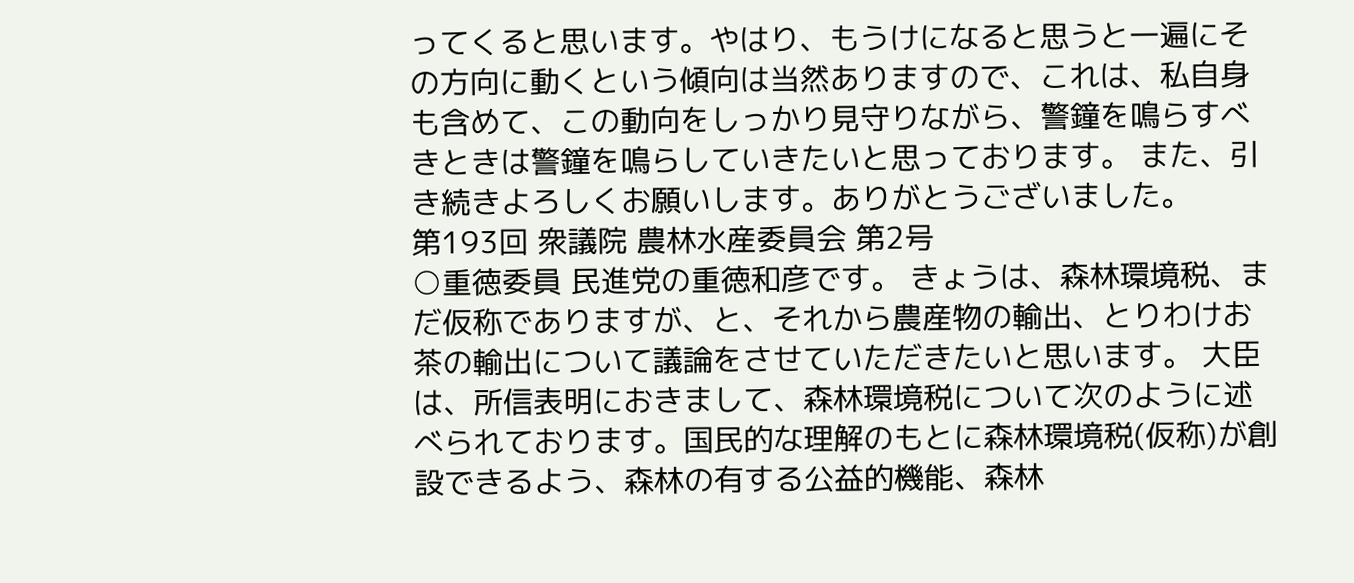ってくると思います。やはり、もうけになると思うと一遍にその方向に動くという傾向は当然ありますので、これは、私自身も含めて、この動向をしっかり見守りながら、警鐘を鳴らすべきときは警鐘を鳴らしていきたいと思っております。 また、引き続きよろしくお願いします。ありがとうございました。
第193回 衆議院 農林水産委員会 第2号
○重徳委員 民進党の重徳和彦です。 きょうは、森林環境税、まだ仮称でありますが、と、それから農産物の輸出、とりわけお茶の輸出について議論をさせていただきたいと思います。 大臣は、所信表明におきまして、森林環境税について次のように述べられております。国民的な理解のもとに森林環境税(仮称)が創設できるよう、森林の有する公益的機能、森林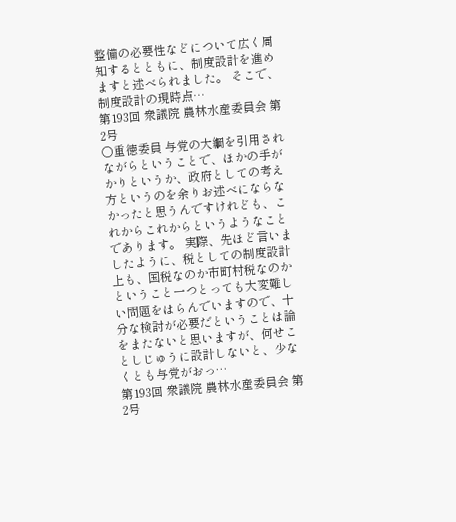整備の必要性などについて広く周知するとともに、制度設計を進めますと述べられました。 そこで、制度設計の現時点…
第193回 衆議院 農林水産委員会 第2号
○重徳委員 与党の大綱を引用されながらということで、ほかの手がかりというか、政府としての考え方というのを余りお述べにならなかったと思うんですけれども、これからこれからというようなことであります。 実際、先ほど言いましたように、税としての制度設計上も、国税なのか市町村税なのかということ一つとっても大変難しい問題をはらんでいますので、十分な検討が必要だということは論をまたないと思いますが、何せことしじゅうに設計しないと、少なくとも与党がおっ…
第193回 衆議院 農林水産委員会 第2号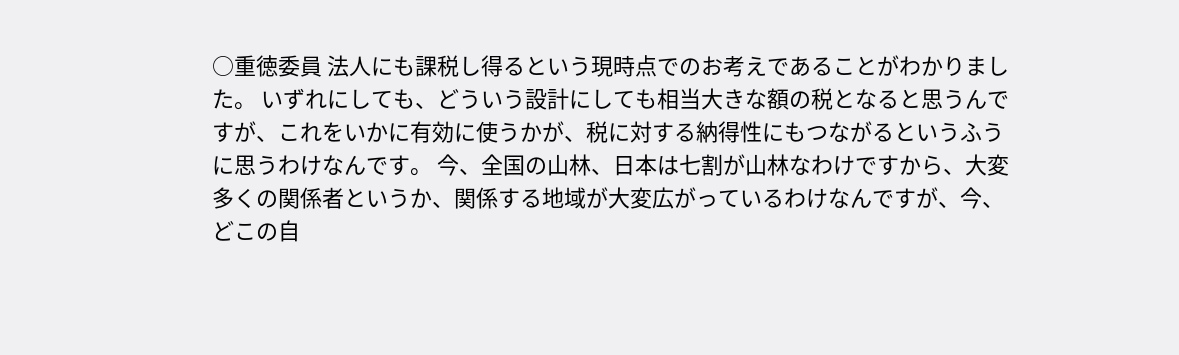○重徳委員 法人にも課税し得るという現時点でのお考えであることがわかりました。 いずれにしても、どういう設計にしても相当大きな額の税となると思うんですが、これをいかに有効に使うかが、税に対する納得性にもつながるというふうに思うわけなんです。 今、全国の山林、日本は七割が山林なわけですから、大変多くの関係者というか、関係する地域が大変広がっているわけなんですが、今、どこの自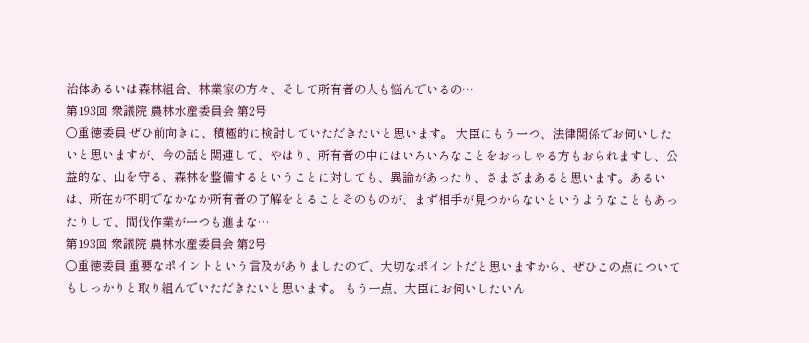治体あるいは森林組合、林業家の方々、そして所有者の人も悩んでいるの…
第193回 衆議院 農林水産委員会 第2号
○重徳委員 ぜひ前向きに、積極的に検討していただきたいと思います。 大臣にもう一つ、法律関係でお伺いしたいと思いますが、今の話と関連して、やはり、所有者の中にはいろいろなことをおっしゃる方もおられますし、公益的な、山を守る、森林を整備するということに対しても、異論があったり、さまざまあると思います。あるいは、所在が不明でなかなか所有者の了解をとることそのものが、まず相手が見つからないというようなこともあったりして、間伐作業が一つも進まな…
第193回 衆議院 農林水産委員会 第2号
○重徳委員 重要なポイントという言及がありましたので、大切なポイントだと思いますから、ぜひこの点についてもしっかりと取り組んでいただきたいと思います。 もう一点、大臣にお伺いしたいん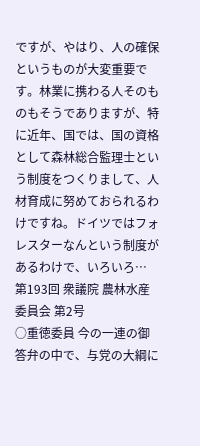ですが、やはり、人の確保というものが大変重要です。林業に携わる人そのものもそうでありますが、特に近年、国では、国の資格として森林総合監理士という制度をつくりまして、人材育成に努めておられるわけですね。ドイツではフォレスターなんという制度があるわけで、いろいろ…
第193回 衆議院 農林水産委員会 第2号
○重徳委員 今の一連の御答弁の中で、与党の大綱に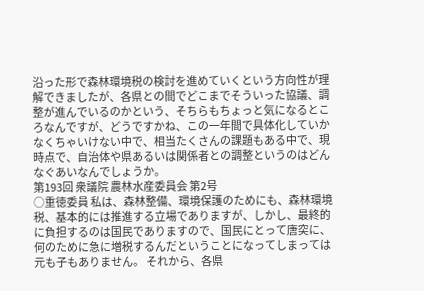沿った形で森林環境税の検討を進めていくという方向性が理解できましたが、各県との間でどこまでそういった協議、調整が進んでいるのかという、そちらもちょっと気になるところなんですが、どうですかね、この一年間で具体化していかなくちゃいけない中で、相当たくさんの課題もある中で、現時点で、自治体や県あるいは関係者との調整というのはどんなぐあいなんでしょうか。
第193回 衆議院 農林水産委員会 第2号
○重徳委員 私は、森林整備、環境保護のためにも、森林環境税、基本的には推進する立場でありますが、しかし、最終的に負担するのは国民でありますので、国民にとって唐突に、何のために急に増税するんだということになってしまっては元も子もありません。 それから、各県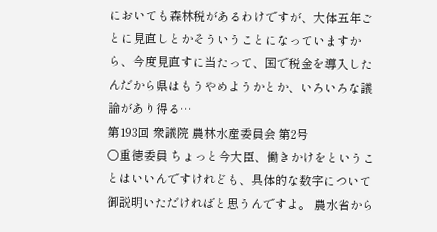においても森林税があるわけですが、大体五年ごとに見直しとかそういうことになっていますから、今度見直すに当たって、国で税金を導入したんだから県はもうやめようかとか、いろいろな議論があり得る…
第193回 衆議院 農林水産委員会 第2号
○重徳委員 ちょっと今大臣、働きかけをということはいいんですけれども、具体的な数字について御説明いただければと思うんですよ。 農水省から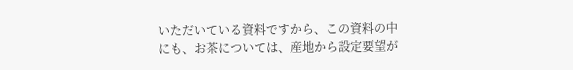いただいている資料ですから、この資料の中にも、お茶については、産地から設定要望が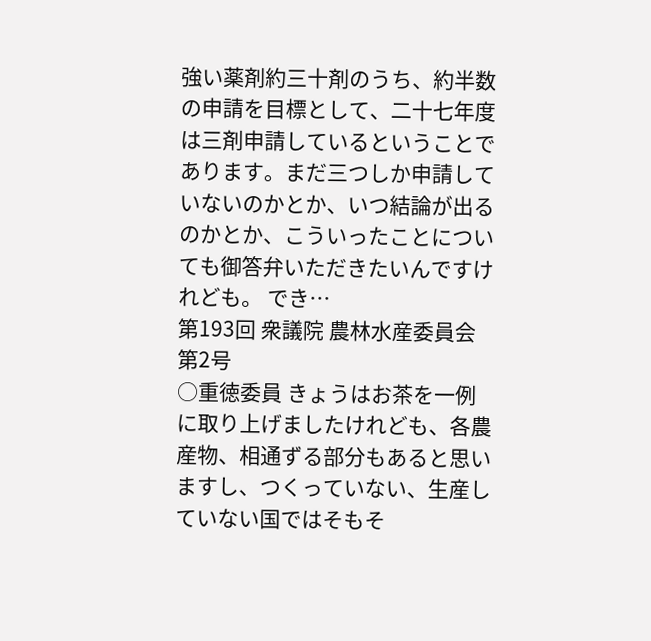強い薬剤約三十剤のうち、約半数の申請を目標として、二十七年度は三剤申請しているということであります。まだ三つしか申請していないのかとか、いつ結論が出るのかとか、こういったことについても御答弁いただきたいんですけれども。 でき…
第193回 衆議院 農林水産委員会 第2号
○重徳委員 きょうはお茶を一例に取り上げましたけれども、各農産物、相通ずる部分もあると思いますし、つくっていない、生産していない国ではそもそ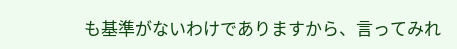も基準がないわけでありますから、言ってみれ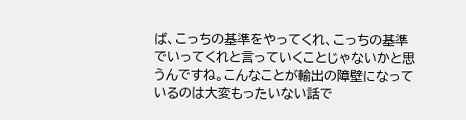ば、こっちの基準をやってくれ、こっちの基準でいってくれと言っていくことじゃないかと思うんですね。こんなことが輸出の障壁になっているのは大変もったいない話で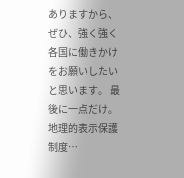ありますから、ぜひ、強く強く各国に働きかけをお願いしたいと思います。 最後に一点だけ。地理的表示保護制度…